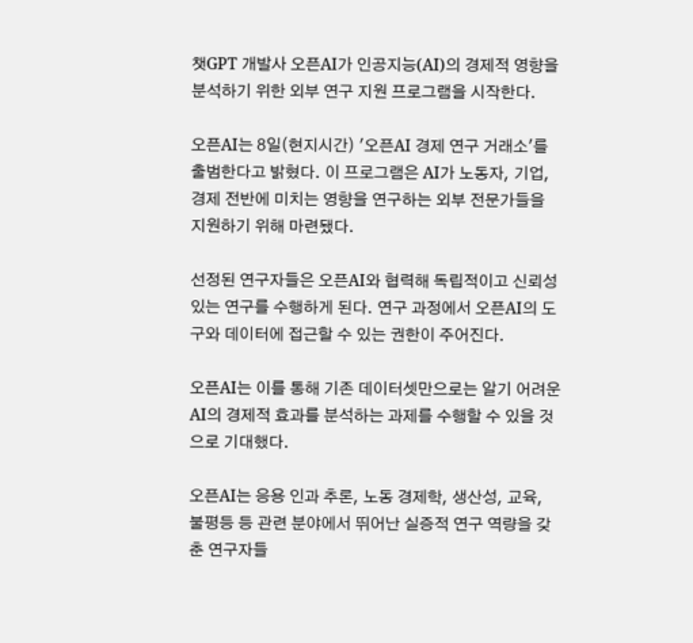챗GPT 개발사 오픈AI가 인공지능(AI)의 경제적 영향을 분석하기 위한 외부 연구 지원 프로그램을 시작한다.

오픈AI는 8일(현지시간) '오픈AI 경제 연구 거래소'를 출범한다고 밝혔다. 이 프로그램은 AI가 노동자, 기업, 경제 전반에 미치는 영향을 연구하는 외부 전문가들을 지원하기 위해 마련됐다.

선정된 연구자들은 오픈AI와 협력해 독립적이고 신뢰성 있는 연구를 수행하게 된다. 연구 과정에서 오픈AI의 도구와 데이터에 접근할 수 있는 권한이 주어진다.

오픈AI는 이를 통해 기존 데이터셋만으로는 알기 어려운 AI의 경제적 효과를 분석하는 과제를 수행할 수 있을 것으로 기대했다.

오픈AI는 응용 인과 추론, 노동 경제학, 생산성, 교육, 불평등 등 관련 분야에서 뛰어난 실증적 연구 역량을 갖춘 연구자들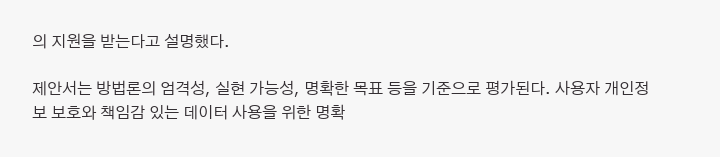의 지원을 받는다고 설명했다.

제안서는 방법론의 엄격성, 실현 가능성, 명확한 목표 등을 기준으로 평가된다. 사용자 개인정보 보호와 책임감 있는 데이터 사용을 위한 명확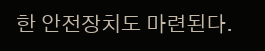한 안전장치도 마련된다.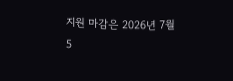지원 마감은 2026년 7월 5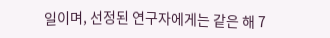일이며, 선정된 연구자에게는 같은 해 7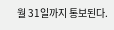월 31일까지 통보된다.